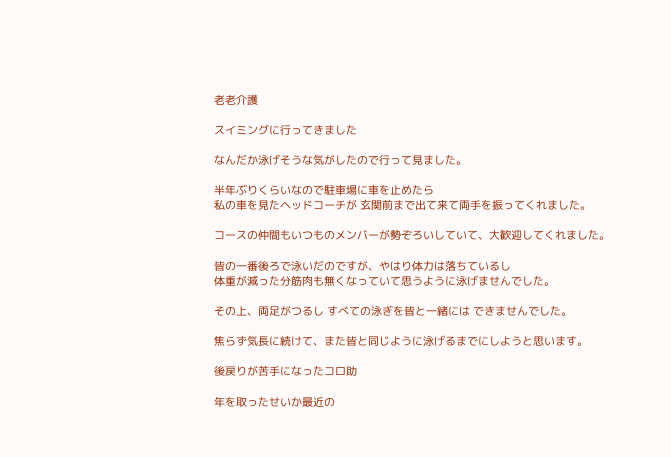老老介護

スイミングに行ってきました

なんだか泳げそうな気がしたので行って見ました。

半年ぶりくらいなので駐車場に車を止めたら
私の車を見たヘッドコーチが 玄関前まで出て来て両手を振ってくれました。

コースの仲間もいつものメンバーが勢ぞろいしていて、大歓迎してくれました。

皆の一番後ろで泳いだのですが、やはり体力は落ちているし
体重が減った分筋肉も無くなっていて思うように泳げませんでした。

その上、両足がつるし すべての泳ぎを皆と一緒には できませんでした。

焦らず気長に続けて、また皆と同じように泳げるまでにしようと思います。

後戻りが苦手になったコロ助

年を取ったせいか最近の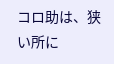コロ助は、狭い所に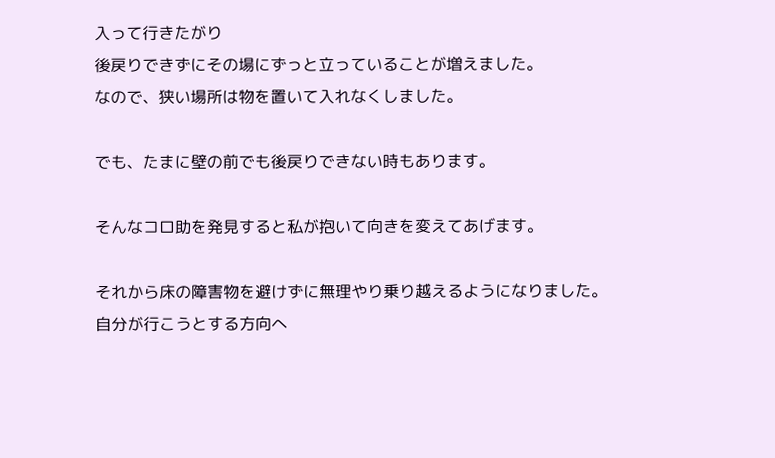入って行きたがり
後戻りできずにその場にずっと立っていることが増えました。
なので、狭い場所は物を置いて入れなくしました。

でも、たまに壁の前でも後戻りできない時もあります。

そんなコロ助を発見すると私が抱いて向きを変えてあげます。

それから床の障害物を避けずに無理やり乗り越えるようになりました。
自分が行こうとする方向へ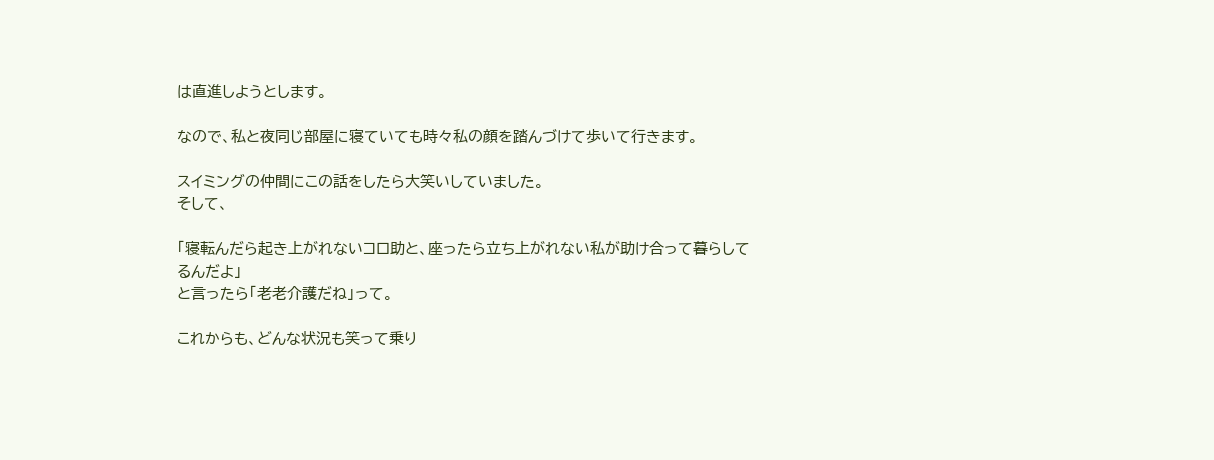は直進しようとします。

なので、私と夜同じ部屋に寝ていても時々私の顔を踏んづけて歩いて行きます。

スイミングの仲間にこの話をしたら大笑いしていました。
そして、

「寝転んだら起き上がれないコロ助と、座ったら立ち上がれない私が助け合って暮らしてるんだよ」
と言ったら「老老介護だね」って。

これからも、どんな状況も笑って乗り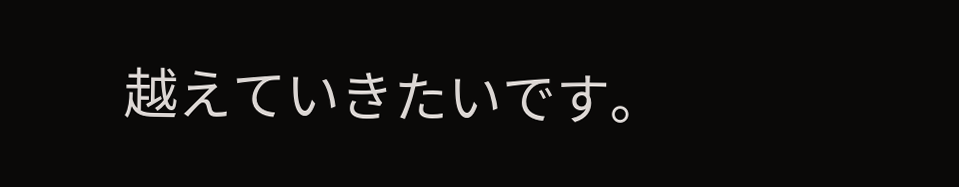越えていきたいです。